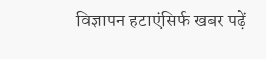विज्ञापन हटाएंसिर्फ खबर पढ़ें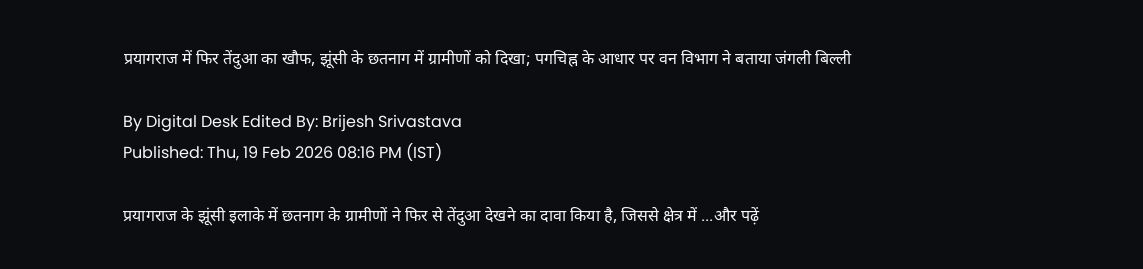प्रयागराज में फिर तेंदुआ का खौफ, झूंसी के छतनाग में ग्रामीणों को दिखा; पगचिह्न के आधार पर वन विभाग ने बताया जंगली बिल्ली

By Digital Desk Edited By: Brijesh Srivastava
Published: Thu, 19 Feb 2026 08:16 PM (IST)

प्रयागराज के झूंसी इलाके में छतनाग के ग्रामीणों ने फिर से तेंदुआ देखने का दावा किया है, जिससे क्षेत्र में ...और पढ़ें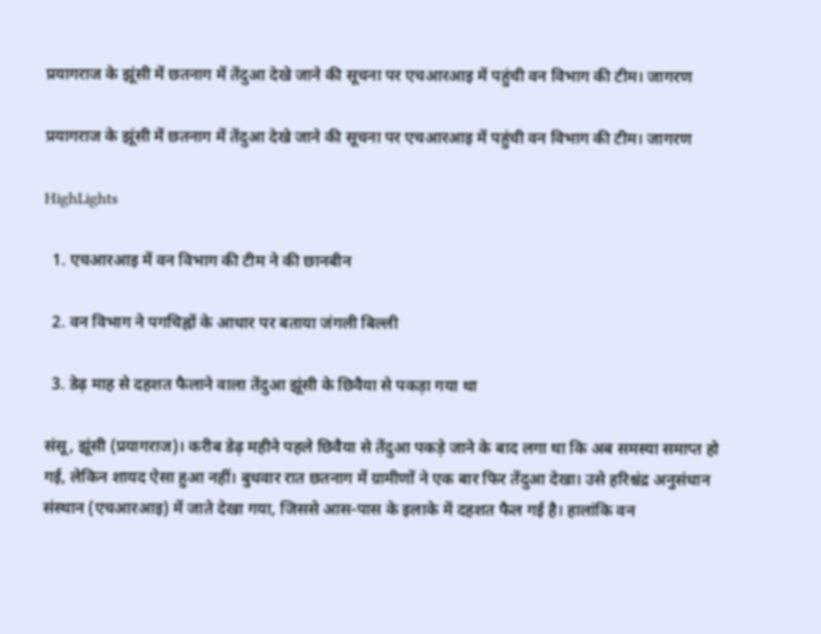प्रयागराज के झूंसी में छतनाग में तेंदुआ देखे जाने की सूचना पर एचआरआइ में पहुंची वन विभाग की टीम। जागरण

प्रयागराज के झूंसी में छतनाग में तेंदुआ देखे जाने की सूचना पर एचआरआइ में पहुंची वन विभाग की टीम। जागरण

HighLights

  1. एचआरआइ में वन विभाग की टीम ने की छानबीन

  2. वन विभाग ने पगचिह्नों के आधार पर बताया जंगली बिल्ली

  3. डेढ़ माह से दहशत फैलाने वाला तेंदुआ झूंसी के छिवैया से पकड़ा गया था

संसू, झूंसी (प्रयागराज)। करीब डेढ़ महीने पहले छिवैया से तेंदुआ पकड़े जाने के बाद लगा था कि अब समस्या समाप्त हो गई, लेकिन शायद ऐसा हुआ नहीं। बुधवार रात छतनाग में ग्रामीणों ने एक बार फिर तेंदुआ देखा। उसे हरिश्चंद्र अनुसंधान संस्थान (एचआरआइ) में जाते देखा गया, जिससे आस-पास के इलाके में दहशत फैल गई है। हालांकि वन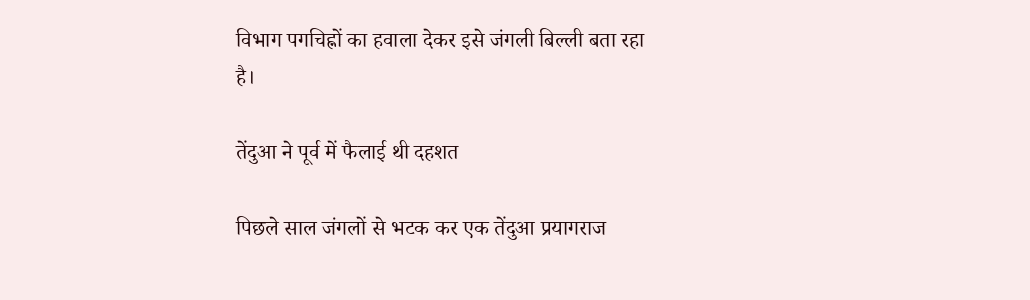विभाग पगचिह्नों का हवाला देकर इसे जंगली बिल्ली बता रहा है।

तेंदुआ ने पूर्व में फैलाई थी दहशत

पिछले साल जंगलों से भटक कर एक तेंदुआ प्रयागराज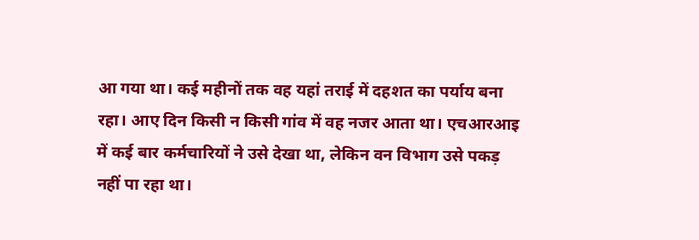आ गया था। कई महीनों तक वह यहां तराई में दहशत का पर्याय बना रहा। आए दिन किसी न किसी गांव में वह नजर आता था। एचआरआइ में कई बार कर्मचारियों ने उसे देखा था, लेकिन वन विभाग उसे पकड़ नहीं पा रहा था।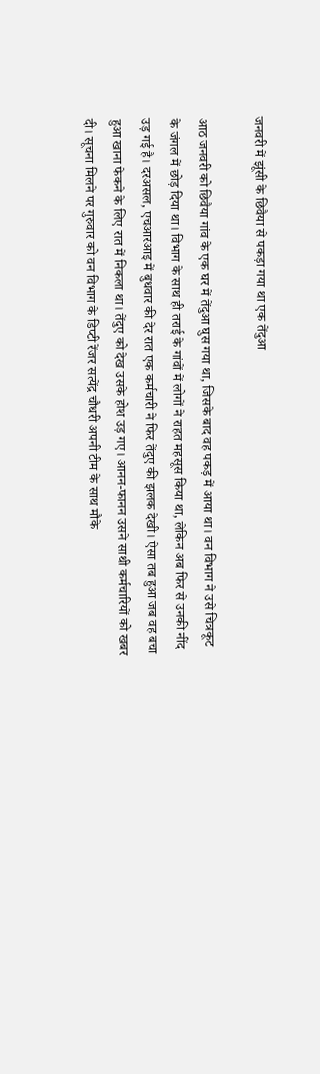जनवरी में झूंसी के छिवैया से पकड़ा गया था एक तेंदुआ

आठ जनवरी को छिवैया गांव के एक घर में तेंदुआ घुस गया था, जिसके बाद वह पकड़ में आया था। वन विभाग ने उसे चित्रकूट के जंगल में छोड़ दिया था। विभाग के साथ ही तराई के गांवों में लोगों ने राहत महसूस किया था, लेकिन अब फिर से उनकी नींद उड़ गई है। दरअसल, एचआरआइ में बुधवार की देर रात एक कर्मचारी ने फिर तेंदुए की झलक देखी। ऐसा तब हुआ जब वह बचा हुआ खाना फेकने के लिए रात में निकला था। तेंदुए को देख उसके होश उड़ गए। आनन-फानन उसने साथी कर्मचारियों को खबर दी। सूचना मिलने पर गुरुवार को वन विभाग के डिप्टी रेंजर सत्येंद्र चौधरी अपनी टीम के साथ मौके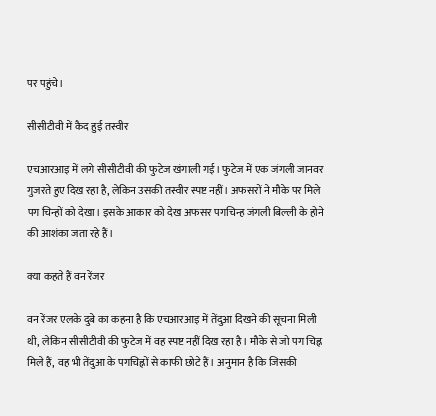पर पहुंचे।

सीसीटीवी में कैद हुई तस्वीर

एचआरआइ में लगे सीसीटीवी की फुटेज खंगाली गई। फुटेज में एक जंगली जानवर गुजरते हुए दिख रहा है, लेकिन उसकी तस्वीर स्पष्ट नहीं। अफसरों ने मौके पर मिले पग चिन्हों को देखा। इसके आकार को देख अफसर पगचिन्ह जंगली बिल्ली के होने की आशंका जता रहे हैं।

क्या कहते हैं वन रेंजर

वन रेंजर एलके दुबे का कहना है कि एचआरआइ में तेंदुआ दिखने की सूचना मिली थी, लेकिन सीसीटीवी की फुटेज में वह स्पष्ट नहीं दिख रहा है। मौके से जो पग चिह्न मिले हैं, वह भी तेंदुआ के पगचिह्नों से काफी छोटे हैं। अनुमान है कि जिसकी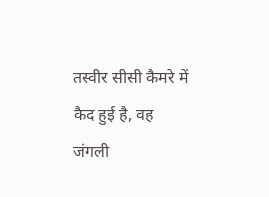तस्वीर सीसी कैमरे में कैद हुई है, वह जंगली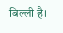बिल्ली है।